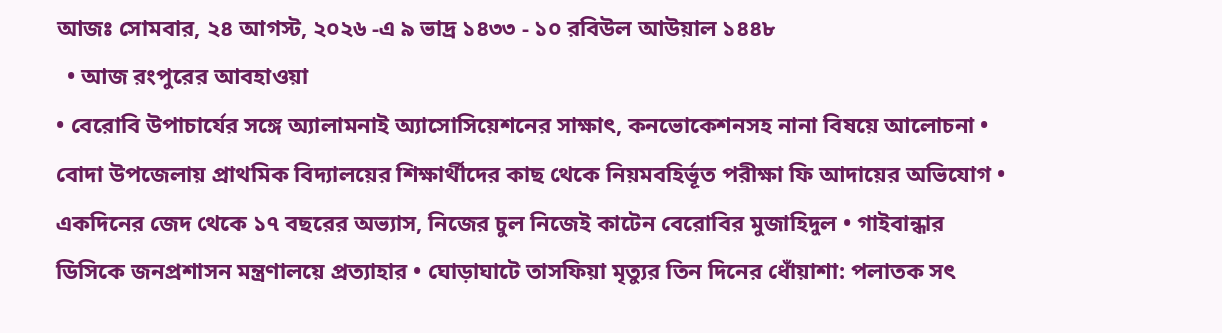আজঃ সোমবার, ২৪ আগস্ট, ২০২৬ -এ ৯ ভাদ্র ১৪৩৩ - ১০ রবিউল আউয়াল ১৪৪৮
  • আজ রংপুরের আবহাওয়া
• বেরোবি উপাচার্যের সঙ্গে অ্যালামনাই অ্যাসোসিয়েশনের সাক্ষাৎ, কনভোকেশনসহ নানা বিষয়ে আলোচনা • বোদা উপজেলায় প্রাথমিক বিদ্যালয়ের শিক্ষার্থীদের কাছ থেকে নিয়মবহির্ভূত পরীক্ষা ফি আদায়ের অভিযোগ • একদিনের জেদ থেকে ১৭ বছরের অভ্যাস, নিজের চুল নিজেই কাটেন বেরোবির মুজাহিদুল • গাইবান্ধার ডিসিকে জনপ্রশাসন মন্ত্রণালয়ে প্রত্যাহার • ঘোড়াঘাটে তাসফিয়া মৃত্যুর তিন দিনের ধোঁয়াশা: পলাতক সৎ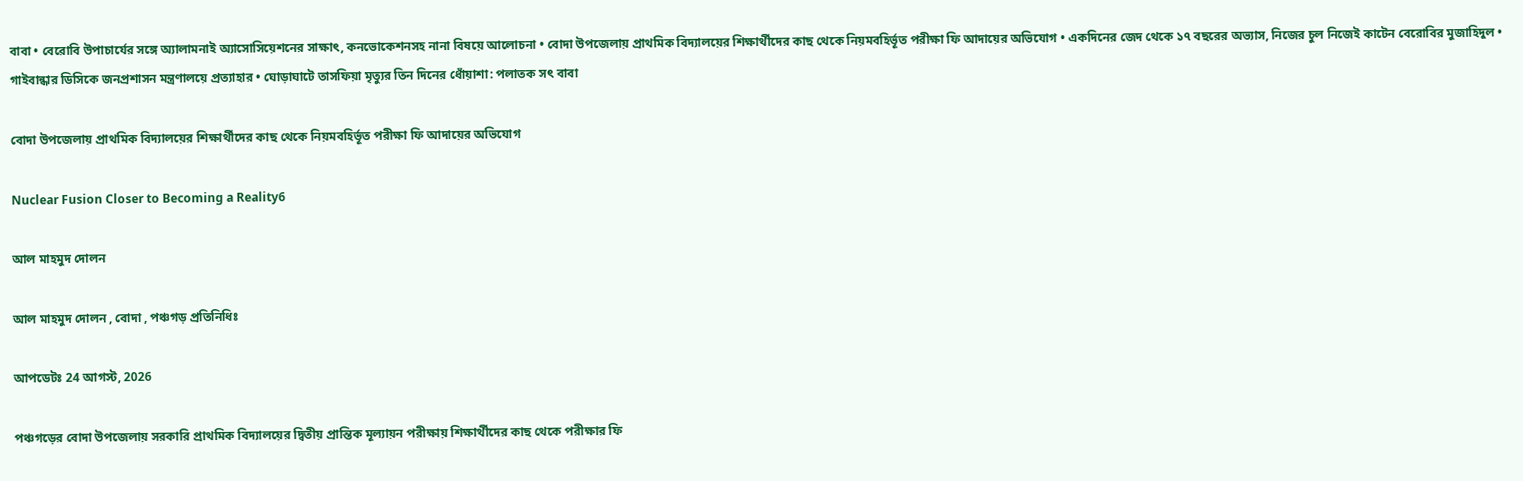বাবা • বেরোবি উপাচার্যের সঙ্গে অ্যালামনাই অ্যাসোসিয়েশনের সাক্ষাৎ, কনভোকেশনসহ নানা বিষয়ে আলোচনা • বোদা উপজেলায় প্রাথমিক বিদ্যালয়ের শিক্ষার্থীদের কাছ থেকে নিয়মবহির্ভূত পরীক্ষা ফি আদায়ের অভিযোগ • একদিনের জেদ থেকে ১৭ বছরের অভ্যাস, নিজের চুল নিজেই কাটেন বেরোবির মুজাহিদুল • গাইবান্ধার ডিসিকে জনপ্রশাসন মন্ত্রণালয়ে প্রত্যাহার • ঘোড়াঘাটে তাসফিয়া মৃত্যুর তিন দিনের ধোঁয়াশা: পলাতক সৎ বাবা

বোদা উপজেলায় প্রাথমিক বিদ্যালয়ের শিক্ষার্থীদের কাছ থেকে নিয়মবহির্ভূত পরীক্ষা ফি আদায়ের অভিযোগ

Nuclear Fusion Closer to Becoming a Reality6

আল মাহমুদ দোলন

আল মাহমুদ দোলন , বোদা , পঞ্চগড় প্রতিনিধিঃ

আপডেটঃ 24 আগস্ট, 2026

পঞ্চগড়ের বোদা উপজেলায় সরকারি প্রাথমিক বিদ্যালয়ের দ্বিতীয় প্রান্তিক মূল্যায়ন পরীক্ষায় শিক্ষার্থীদের কাছ থেকে পরীক্ষার ফি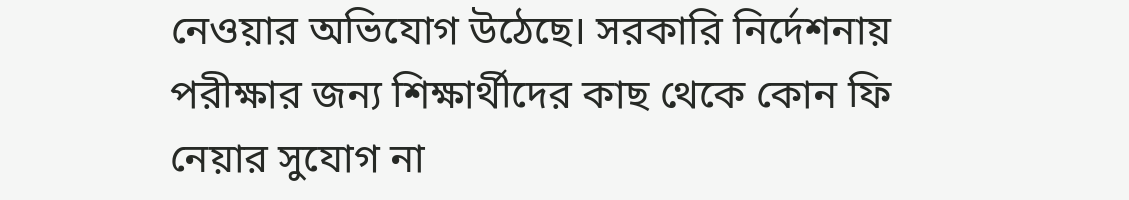নেওয়ার অভিযোগ উঠেছে। সরকারি নির্দেশনায় পরীক্ষার জন্য শিক্ষার্থীদের কাছ থেকে কোন ফি নেয়ার সুযোগ না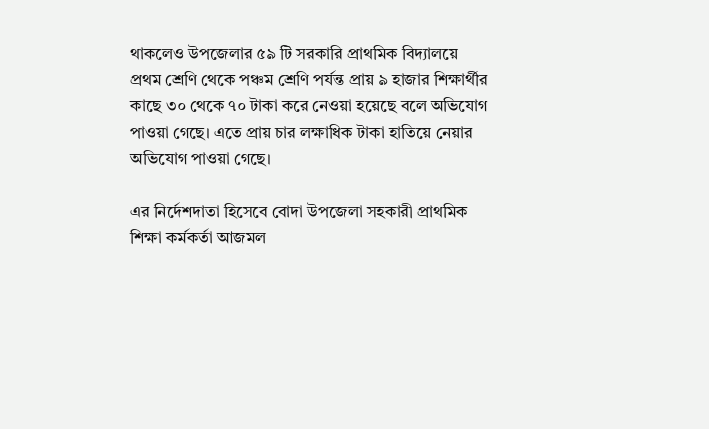থাকলেও উপজেলার ৫৯ টি সরকারি প্রাথমিক বিদ্যালয়ে প্রথম শ্রেণি থেকে পঞ্চম শ্রেণি পর্যন্ত প্রায় ৯ হাজার শিক্ষার্থীর কাছে ৩০ থেকে ৭০ টাকা করে নেওয়া হয়েছে বলে অভিযোগ পাওয়া গেছে। এতে প্রায় চার লক্ষাধিক টাকা হাতিয়ে নেয়ার অভিযোগ পাওয়া গেছে।

এর নির্দেশদাতা হিসেবে বোদা উপজেলা সহকারী প্রাথমিক শিক্ষা কর্মকর্তা আজমল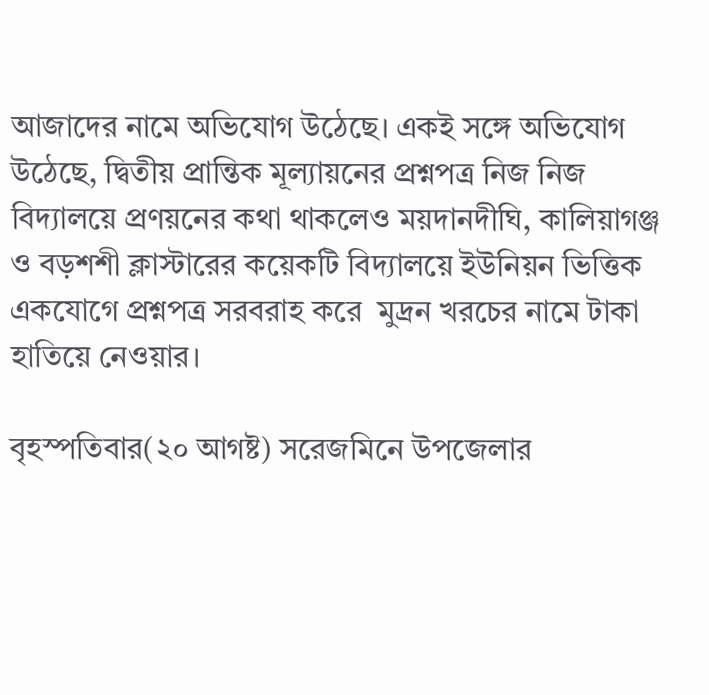আজাদের নামে অভিযোগ উঠেছে। একই সঙ্গে অভিযোগ উঠেছে, দ্বিতীয় প্রান্তিক মূল্যায়নের প্রশ্নপত্র নিজ নিজ বিদ্যালয়ে প্রণয়নের কথা থাকলেও ময়দানদীঘি, কালিয়াগঞ্জ ও বড়শশী ক্লাস্টারের কয়েকটি বিদ্যালয়ে ইউনিয়ন ভিত্তিক একযোগে প্রশ্নপত্র সরবরাহ করে  মুদ্রন খরচের নামে টাকা হাতিয়ে নেওয়ার।

বৃহস্পতিবার(২০ আগষ্ট) সরেজমিনে উপজেলার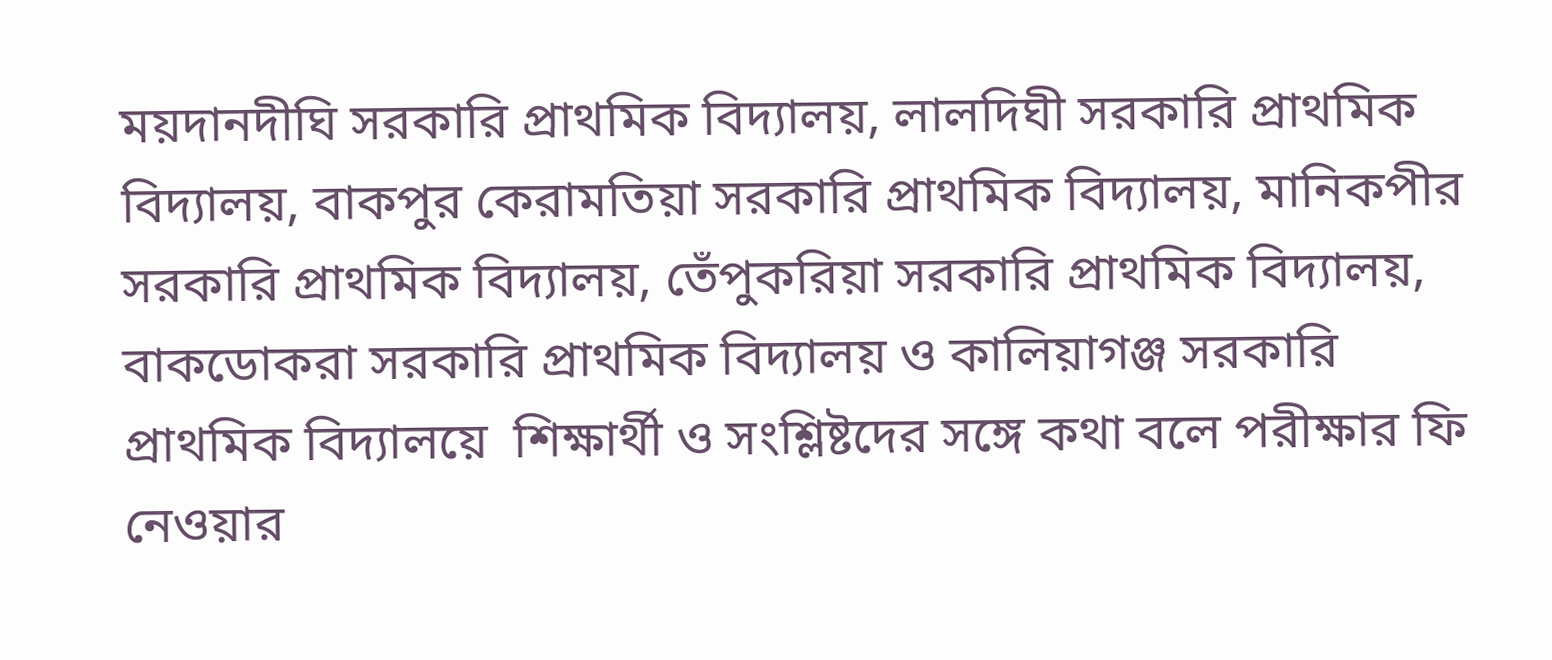ময়দানদীঘি সরকারি প্রাথমিক বিদ্যালয়, লালদিঘী সরকারি প্রাথমিক বিদ্যালয়, বাকপুর কেরামতিয়া সরকারি প্রাথমিক বিদ্যালয়, মানিকপীর সরকারি প্রাথমিক বিদ্যালয়, তেঁপুকরিয়া সরকারি প্রাথমিক বিদ্যালয়, বাকডোকরা সরকারি প্রাথমিক বিদ্যালয় ও কালিয়াগঞ্জ সরকারি প্রাথমিক বিদ্যালয়ে  শিক্ষার্থী ও সংশ্লিষ্টদের সঙ্গে কথা বলে পরীক্ষার ফি নেওয়ার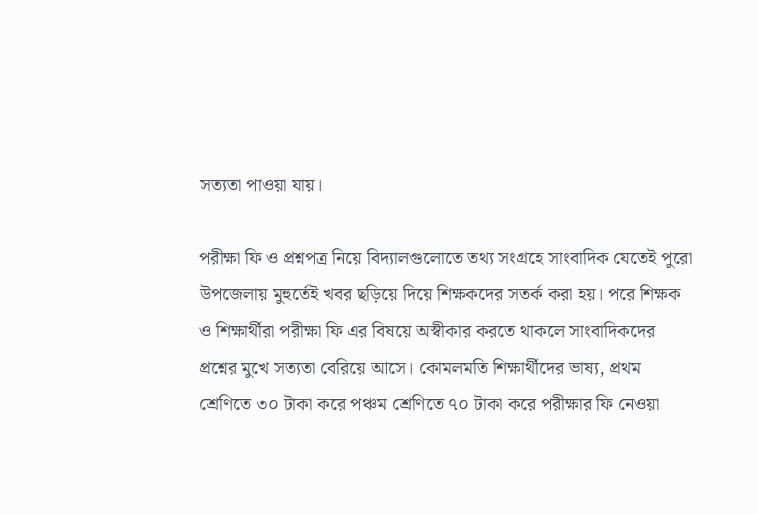সত্যতা পাওয়া যায়।

পরীক্ষা ফি ও প্রশ্নপত্র নিয়ে বিদ্যালগুলোতে তথ্য সংগ্রহে সাংবাদিক যেতেই পুরো উপজেলায় মুহুর্তেই খবর ছড়িয়ে দিয়ে শিক্ষকদের সতর্ক করা হয়। পরে শিক্ষক ও শিক্ষার্থীরা পরীক্ষা ফি এর বিষয়ে অস্বীকার করতে থাকলে সাংবাদিকদের প্রশ্নের মুখে সত্যতা বেরিয়ে আসে। কোমলমতি শিক্ষার্থীদের ভাষ্য, প্রথম শ্রেণিতে ৩০ টাকা করে পঞ্চম শ্রেণিতে ৭০ টাকা করে পরীক্ষার ফি নেওয়া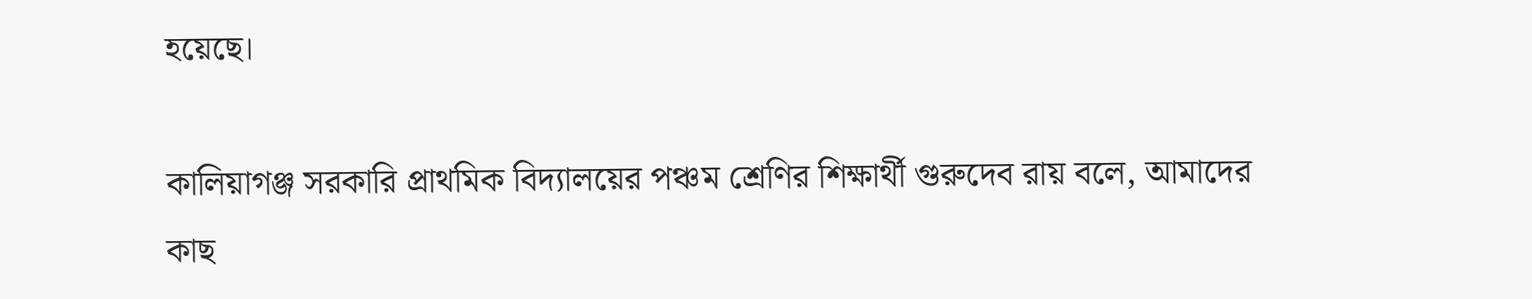হয়েছে।

কালিয়াগঞ্জ সরকারি প্রাথমিক বিদ্যালয়ের পঞ্চম শ্রেণির শিক্ষার্থী গুরুদেব রায় বলে, আমাদের কাছ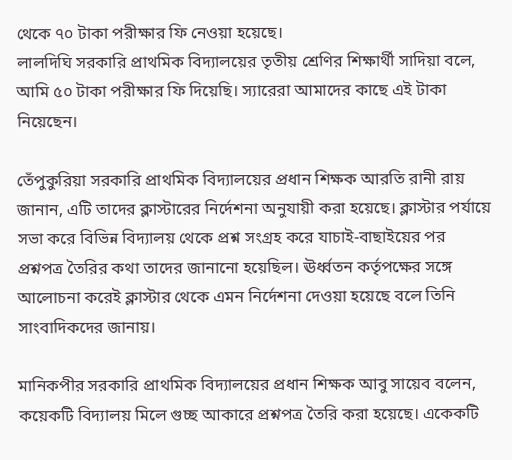থেকে ৭০ টাকা পরীক্ষার ফি নেওয়া হয়েছে।
লালদিঘি সরকারি প্রাথমিক বিদ্যালয়ের তৃতীয় শ্রেণির শিক্ষার্থী সাদিয়া বলে, আমি ৫০ টাকা পরীক্ষার ফি দিয়েছি। স্যারেরা আমাদের কাছে এই টাকা নিয়েছেন।

তেঁপুকুরিয়া সরকারি প্রাথমিক বিদ্যালয়ের প্রধান শিক্ষক আরতি রানী রায় জানান, এটি তাদের ক্লাস্টারের নির্দেশনা অনুযায়ী করা হয়েছে। ক্লাস্টার পর্যায়ে সভা করে বিভিন্ন বিদ্যালয় থেকে প্রশ্ন সংগ্রহ করে যাচাই-বাছাইয়ের পর প্রশ্নপত্র তৈরির কথা তাদের জানানো হয়েছিল। ঊর্ধ্বতন কর্তৃপক্ষের সঙ্গে আলোচনা করেই ক্লাস্টার থেকে এমন নির্দেশনা দেওয়া হয়েছে বলে তিনি সাংবাদিকদের জানায়।

মানিকপীর সরকারি প্রাথমিক বিদ্যালয়ের প্রধান শিক্ষক আবু সায়েব বলেন, কয়েকটি বিদ্যালয় মিলে গুচ্ছ আকারে প্রশ্নপত্র তৈরি করা হয়েছে। একেকটি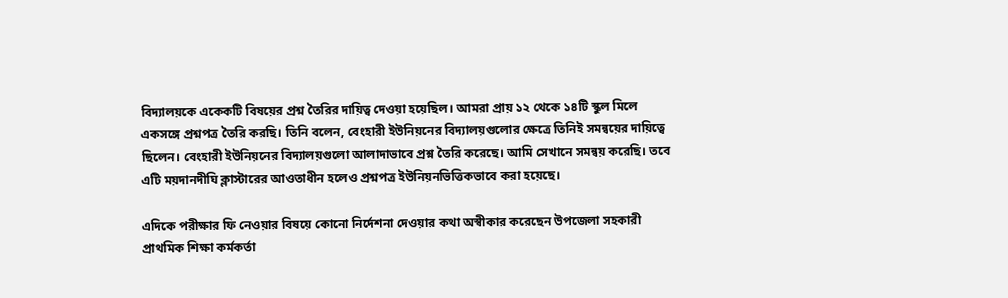বিদ্যালয়কে একেকটি বিষয়ের প্রশ্ন তৈরির দায়িত্ব দেওয়া হয়েছিল। আমরা প্রায় ১২ থেকে ১৪টি স্কুল মিলে একসঙ্গে প্রশ্নপত্র তৈরি করছি। তিনি বলেন, বেংহারী ইউনিয়নের বিদ্যালয়গুলোর ক্ষেত্রে তিনিই সমন্বয়ের দায়িত্বে ছিলেন। বেংহারী ইউনিয়নের বিদ্যালয়গুলো আলাদাভাবে প্রশ্ন তৈরি করেছে। আমি সেখানে সমন্বয় করেছি। তবে এটি ময়দানদীঘি ক্লাস্টারের আওতাধীন হলেও প্রশ্নপত্র ইউনিয়নভিত্তিকভাবে করা হয়েছে।

এদিকে পরীক্ষার ফি নেওয়ার বিষয়ে কোনো নির্দেশনা দেওয়ার কথা অস্বীকার করেছেন উপজেলা সহকারী প্রাথমিক শিক্ষা কর্মকর্তা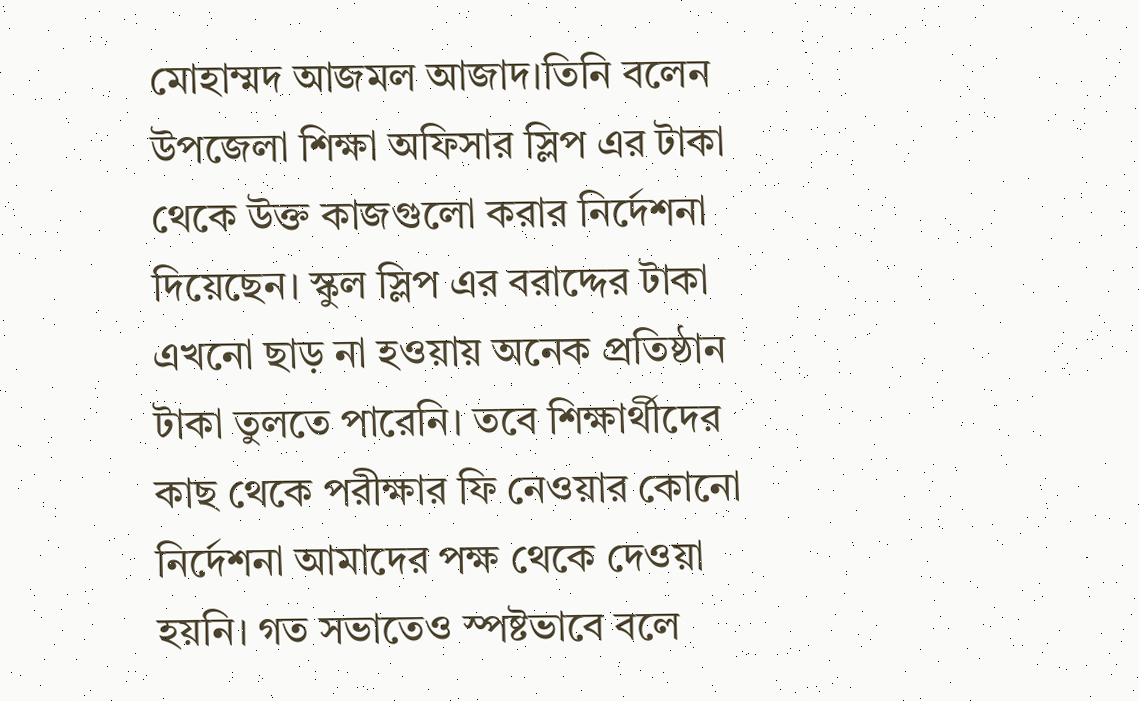মোহাম্মদ আজমল আজাদ।তিনি বলেন উপজেলা শিক্ষা অফিসার স্লিপ এর টাকা থেকে উক্ত কাজগুলো করার নির্দেশনা দিয়েছেন। স্কুল স্লিপ এর বরাদ্দের টাকা এখনো ছাড় না হওয়ায় অনেক প্রতিষ্ঠান টাকা তুলতে পারেনি। তবে শিক্ষার্থীদের কাছ থেকে পরীক্ষার ফি নেওয়ার কোনো নির্দেশনা আমাদের পক্ষ থেকে দেওয়া হয়নি। গত সভাতেও স্পষ্টভাবে বলে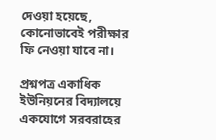দেওয়া হয়েছে, কোনোভাবেই পরীক্ষার ফি নেওয়া যাবে না।

প্রশ্নপত্র একাধিক ইউনিয়নের বিদ্যালয়ে একযোগে সরবরাহের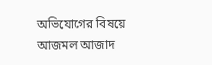অভিযোগের বিষয়ে আজমল আজাদ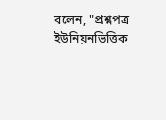বলেন, "প্রশ্নপত্র ইউনিয়নভিত্তিক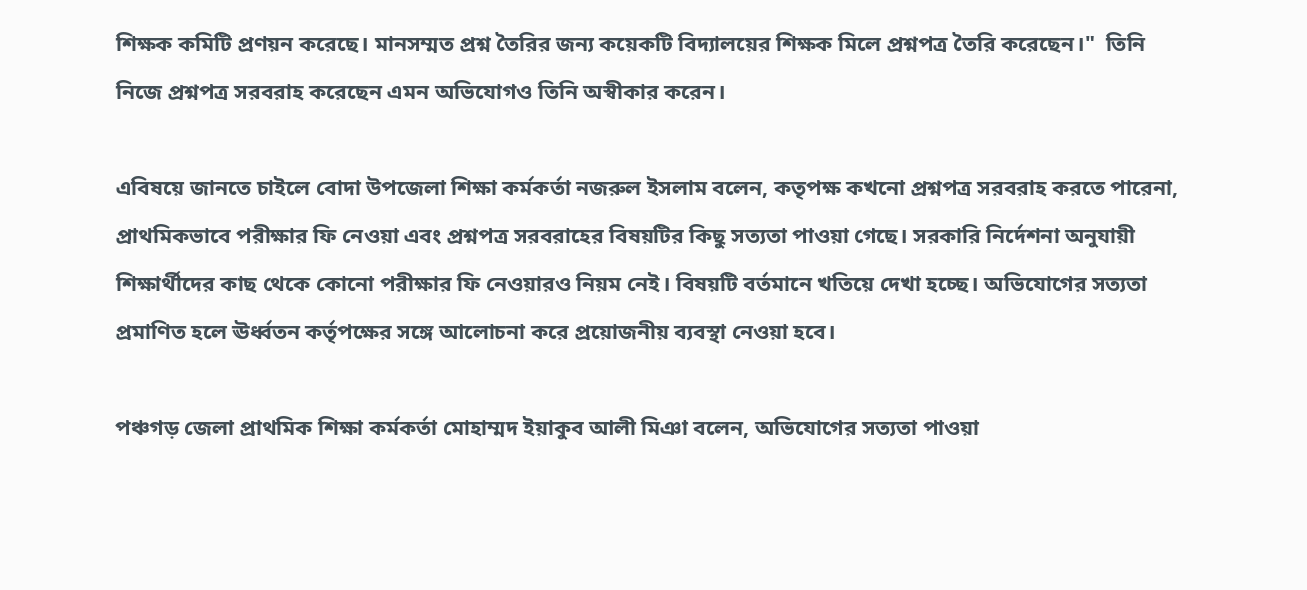শিক্ষক কমিটি প্রণয়ন করেছে। মানসম্মত প্রশ্ন তৈরির জন্য কয়েকটি বিদ্যালয়ের শিক্ষক মিলে প্রশ্নপত্র তৈরি করেছেন।"  তিনি নিজে প্রশ্নপত্র সরবরাহ করেছেন এমন অভিযোগও তিনি অস্বীকার করেন।

এবিষয়ে জানতে চাইলে বোদা উপজেলা শিক্ষা কর্মকর্তা নজরুল ইসলাম বলেন, কতৃপক্ষ কখনো প্রশ্নপত্র সরবরাহ করতে পারেনা, প্রাথমিকভাবে পরীক্ষার ফি নেওয়া এবং প্রশ্নপত্র সরবরাহের বিষয়টির কিছু সত্যতা পাওয়া গেছে। সরকারি নির্দেশনা অনুযায়ী শিক্ষার্থীদের কাছ থেকে কোনো পরীক্ষার ফি নেওয়ারও নিয়ম নেই। বিষয়টি বর্তমানে খতিয়ে দেখা হচ্ছে। অভিযোগের সত্যতা প্রমাণিত হলে ঊর্ধ্বতন কর্তৃপক্ষের সঙ্গে আলোচনা করে প্রয়োজনীয় ব্যবস্থা নেওয়া হবে।

পঞ্চগড় জেলা প্রাথমিক শিক্ষা কর্মকর্তা মোহাম্মদ ইয়াকুব আলী মিঞা বলেন, অভিযোগের সত্যতা পাওয়া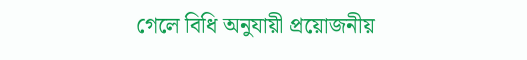গেলে বিধি অনুযায়ী প্রয়োজনীয়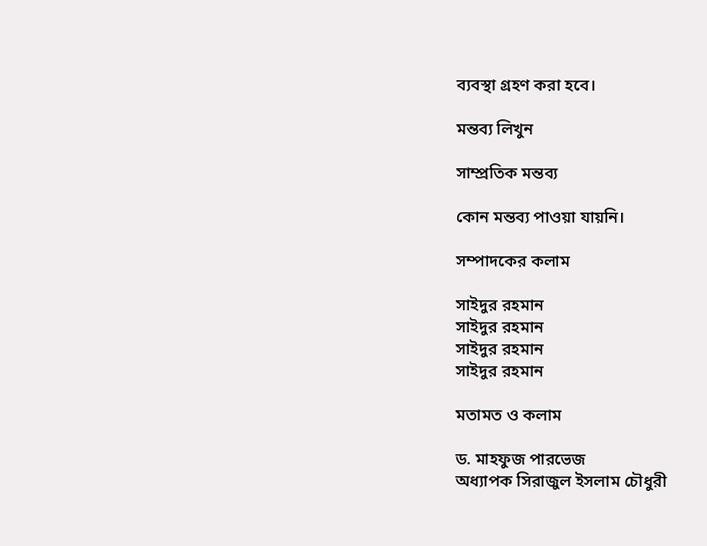ব্যবস্থা গ্রহণ করা হবে।

মন্তব্য লিখুন

সাম্প্রতিক মন্তব্য

কোন মন্তব্য পাওয়া যায়নি।

সম্পাদকের কলাম

সাইদুর রহমান
সাইদুর রহমান
সাইদুর রহমান
সাইদুর রহমান

মতামত ও কলাম

ড. মাহফুজ পারভেজ
অধ্যাপক সিরাজুল ইসলাম চৌধুরী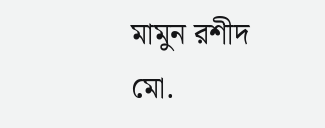মামুন রশীদ
মো.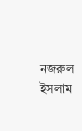নজরুল ইসলাম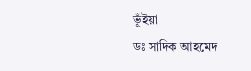ভূঁইয়া
ডঃ সাদিক আহমেদ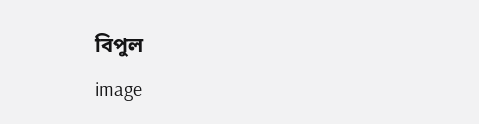বিপুল
image